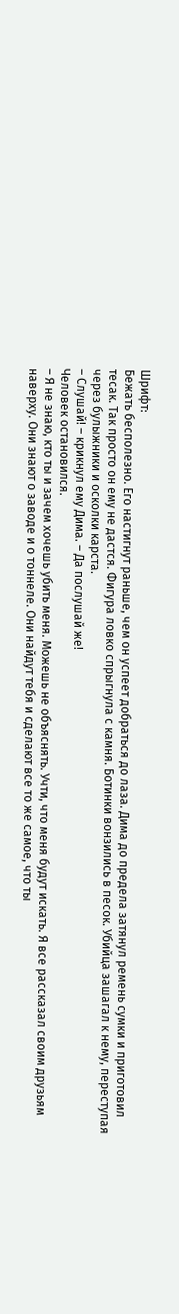Шрифт:
Бежать бесполезно. Его настигнут раньше, чем он успеет добраться до лаза. Дима до предела затянул ремень сумки и приготовил тесак. Так просто он ему не дастся. Фигура ловко спрыгнула с камня. Ботинки вонзились в песок. Убийца зашагал к нему, переступая через булыжники и осколки карста.
– Слушай! – крикнул ему Дима. – Да послушай же!
Человек остановился.
– Я не знаю, кто ты и зачем хочешь убить меня. Можешь не объяснять. Учти, что меня будут искать. Я все рассказал своим друзьям наверху. Они знают о заводе и о тоннеле. Они найдут тебя и сделают все то же самое, что ты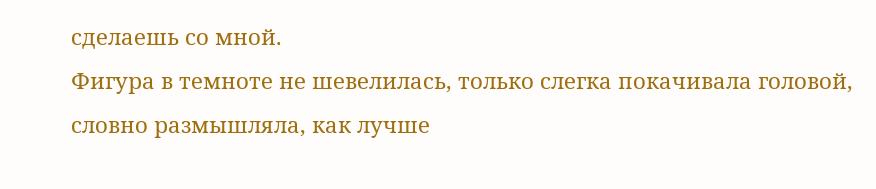сделаешь со мной.
Фигура в темноте не шевелилась, только слегка покачивала головой, словно размышляла, как лучше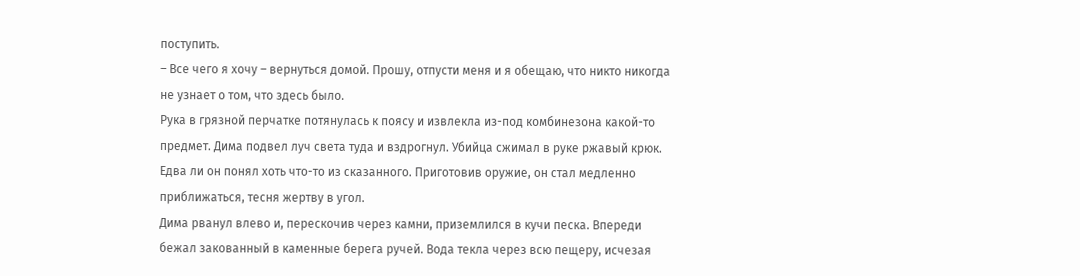поступить.
– Все чего я хочу – вернуться домой. Прошу, отпусти меня и я обещаю, что никто никогда не узнает о том, что здесь было.
Рука в грязной перчатке потянулась к поясу и извлекла из-под комбинезона какой-то предмет. Дима подвел луч света туда и вздрогнул. Убийца сжимал в руке ржавый крюк. Едва ли он понял хоть что-то из сказанного. Приготовив оружие, он стал медленно приближаться, тесня жертву в угол.
Дима рванул влево и, перескочив через камни, приземлился в кучи песка. Впереди бежал закованный в каменные берега ручей. Вода текла через всю пещеру, исчезая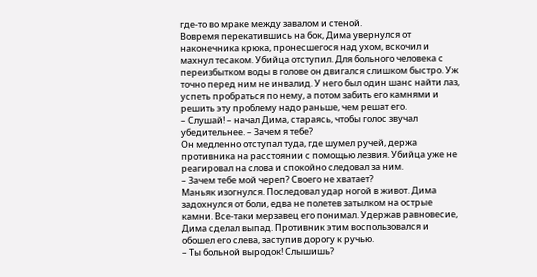где-то во мраке между завалом и стеной.
Вовремя перекатившись на бок, Дима увернулся от наконечника крюка, пронесшегося над ухом, вскочил и махнул тесаком. Убийца отступил. Для больного человека с переизбытком воды в голове он двигался слишком быстро. Уж точно перед ним не инвалид. У него был один шанс найти лаз, успеть пробраться по нему, а потом забить его камнями и решить эту проблему надо раньше, чем решат его.
– Слушай! – начал Дима, стараясь, чтобы голос звучал убедительнее. – Зачем я тебе?
Он медленно отступал туда, где шумел ручей, держа противника на расстоянии с помощью лезвия. Убийца уже не реагировал на слова и спокойно следовал за ним.
– Зачем тебе мой череп? Своего не хватает?
Маньяк изогнулся. Последовал удар ногой в живот. Дима задохнулся от боли, едва не полетев затылком на острые камни. Все-таки мерзавец его понимал. Удержав равновесие, Дима сделал выпад. Противник этим воспользовался и обошел его слева, заступив дорогу к ручью.
– Ты больной выродок! Слышишь?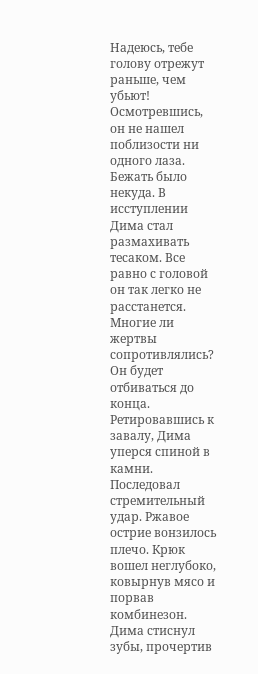Надеюсь, тебе голову отрежут раньше, чем убьют!
Осмотревшись, он не нашел поблизости ни одного лаза. Бежать было некуда. В исступлении Дима стал размахивать тесаком. Все равно с головой он так легко не расстанется. Многие ли жертвы сопротивлялись? Он будет отбиваться до конца.
Ретировавшись к завалу, Дима уперся спиной в камни. Последовал стремительный удар. Ржавое острие вонзилось плечо. Крюк вошел неглубоко, ковырнув мясо и порвав комбинезон. Дима стиснул зубы, прочертив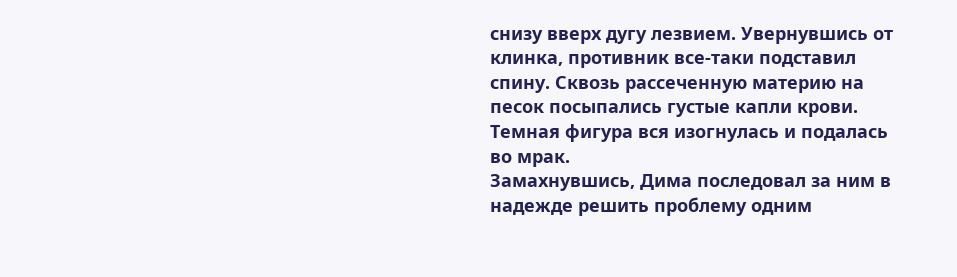снизу вверх дугу лезвием. Увернувшись от клинка, противник все-таки подставил спину. Сквозь рассеченную материю на песок посыпались густые капли крови. Темная фигура вся изогнулась и подалась во мрак.
Замахнувшись, Дима последовал за ним в надежде решить проблему одним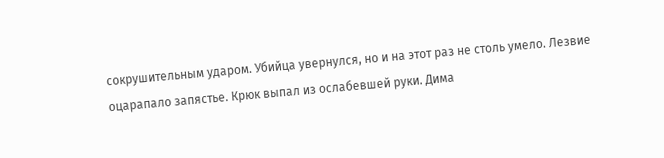сокрушительным ударом. Убийца увернулся, но и на этот раз не столь умело. Лезвие оцарапало запястье. Крюк выпал из ослабевшей руки. Дима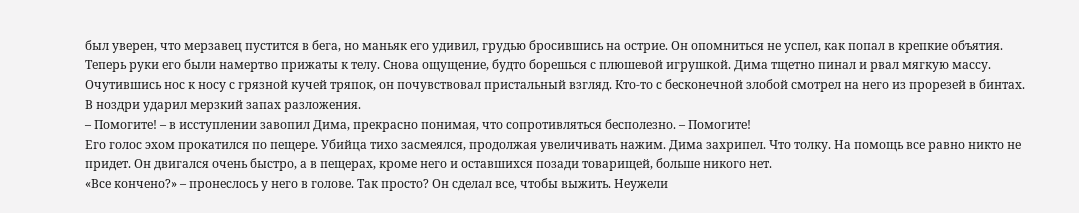был уверен, что мерзавец пустится в бега, но маньяк его удивил, грудью бросившись на острие. Он опомниться не успел, как попал в крепкие объятия. Теперь руки его были намертво прижаты к телу. Снова ощущение, будто борешься с плюшевой игрушкой. Дима тщетно пинал и рвал мягкую массу. Очутившись нос к носу с грязной кучей тряпок, он почувствовал пристальный взгляд. Кто-то с бесконечной злобой смотрел на него из прорезей в бинтах. В ноздри ударил мерзкий запах разложения.
– Помогите! – в исступлении завопил Дима, прекрасно понимая, что сопротивляться бесполезно. – Помогите!
Его голос эхом прокатился по пещере. Убийца тихо засмеялся, продолжая увеличивать нажим. Дима захрипел. Что толку. На помощь все равно никто не придет. Он двигался очень быстро, а в пещерах, кроме него и оставшихся позади товарищей, больше никого нет.
«Все кончено?» – пронеслось у него в голове. Так просто? Он сделал все, чтобы выжить. Неужели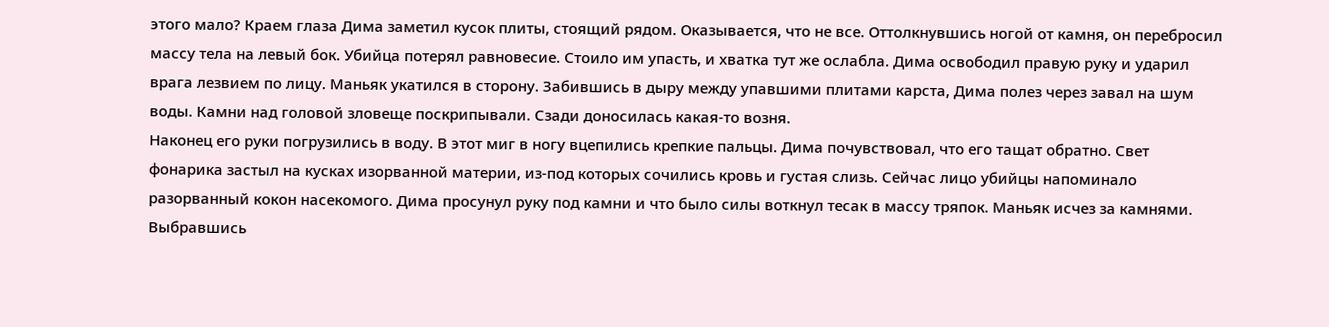этого мало? Краем глаза Дима заметил кусок плиты, стоящий рядом. Оказывается, что не все. Оттолкнувшись ногой от камня, он перебросил массу тела на левый бок. Убийца потерял равновесие. Стоило им упасть, и хватка тут же ослабла. Дима освободил правую руку и ударил врага лезвием по лицу. Маньяк укатился в сторону. Забившись в дыру между упавшими плитами карста, Дима полез через завал на шум воды. Камни над головой зловеще поскрипывали. Сзади доносилась какая-то возня.
Наконец его руки погрузились в воду. В этот миг в ногу вцепились крепкие пальцы. Дима почувствовал, что его тащат обратно. Свет фонарика застыл на кусках изорванной материи, из-под которых сочились кровь и густая слизь. Сейчас лицо убийцы напоминало разорванный кокон насекомого. Дима просунул руку под камни и что было силы воткнул тесак в массу тряпок. Маньяк исчез за камнями.
Выбравшись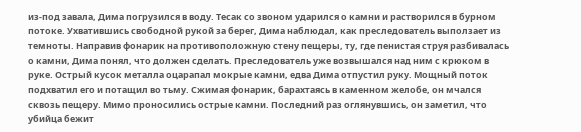из-под завала, Дима погрузился в воду. Тесак со звоном ударился о камни и растворился в бурном потоке. Ухватившись свободной рукой за берег, Дима наблюдал, как преследователь выползает из темноты. Направив фонарик на противоположную стену пещеры, ту, где пенистая струя разбивалась о камни, Дима понял, что должен сделать. Преследователь уже возвышался над ним с крюком в руке. Острый кусок металла оцарапал мокрые камни, едва Дима отпустил руку. Мощный поток подхватил его и потащил во тьму. Сжимая фонарик, барахтаясь в каменном желобе, он мчался сквозь пещеру. Мимо проносились острые камни. Последний раз оглянувшись, он заметил, что убийца бежит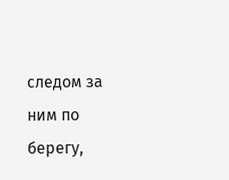следом за ним по берегу,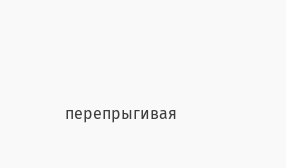перепрыгивая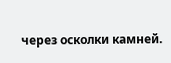через осколки камней.